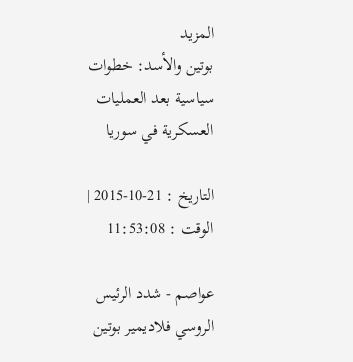المزيد
بوتين والأسد: خطوات سياسية بعد العمليات العسكرية في سوريا

التاريخ : 21-10-2015 |  الوقت : 11:53:08

عواصم - شدد الرئيس الروسي فلاديمير بوتين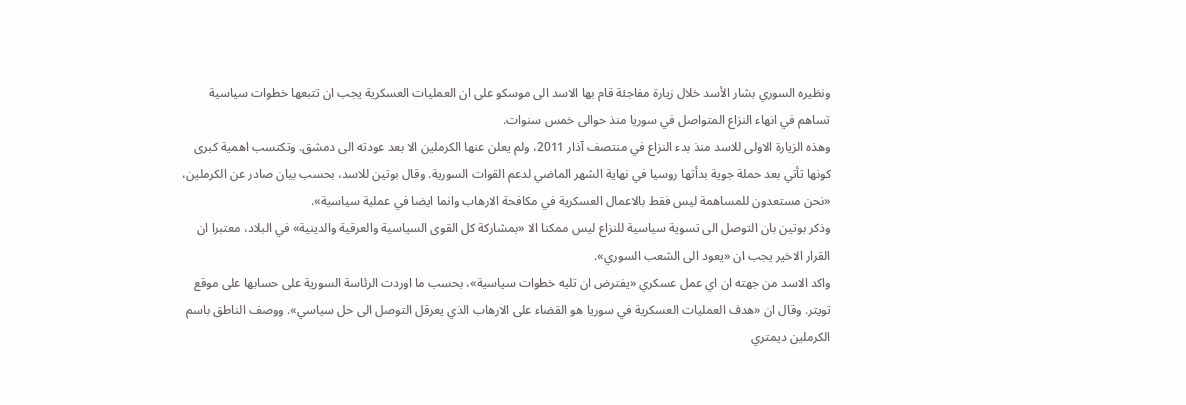ونظيره السوري بشار الأسد خلال زيارة مفاجئة قام بها الاسد الى موسكو على ان العمليات العسكرية يجب ان تتبعها خطوات سياسية تساهم في انهاء النزاع المتواصل في سوريا منذ حوالى خمس سنوات.
وهذه الزيارة الاولى للاسد منذ بدء النزاع في منتصف آذار 2011، ولم يعلن عنها الكرملين الا بعد عودته الى دمشق. وتكتسب اهمية كبرى كونها تأتي بعد حملة جوية بدأتها روسيا في نهاية الشهر الماضي لدعم القوات السورية. وقال بوتين للاسد، بحسب بيان صادر عن الكرملين، «نحن مستعدون للمساهمة ليس فقط بالاعمال العسكرية في مكافحة الارهاب وانما ايضا في عملية سياسية».
وذكر بوتين بان التوصل الى تسوية سياسية للنزاع ليس ممكنا الا «بمشاركة كل القوى السياسية والعرقية والدينية» في البلاد، معتبرا ان القرار الاخير يجب ان «يعود الى الشعب السوري».
واكد الاسد من جهته ان اي عمل عسكري «يفترض ان تليه خطوات سياسية»، بحسب ما اوردت الرئاسة السورية على حسابها على موقع تويتر. وقال ان «هدف العمليات العسكرية في سوريا هو القضاء على الارهاب الذي يعرقل التوصل الى حل سياسي». ووصف الناطق باسم الكرملين ديمتري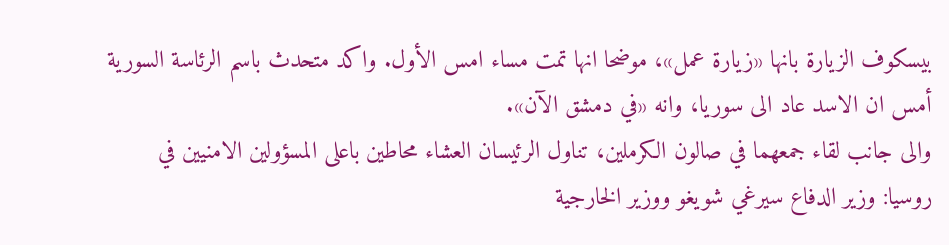بيسكوف الزيارة بانها «زيارة عمل»، موضحا انها تمت مساء امس الأول. واكد متحدث باسم الرئاسة السورية أمس ان الاسد عاد الى سوريا، وانه «في دمشق الآن».
والى جانب لقاء جمعهما في صالون الكرملين، تناول الرئيسان العشاء محاطين باعلى المسؤولين الامنيين في روسيا: وزير الدفاع سيرغي شويغو ووزير الخارجية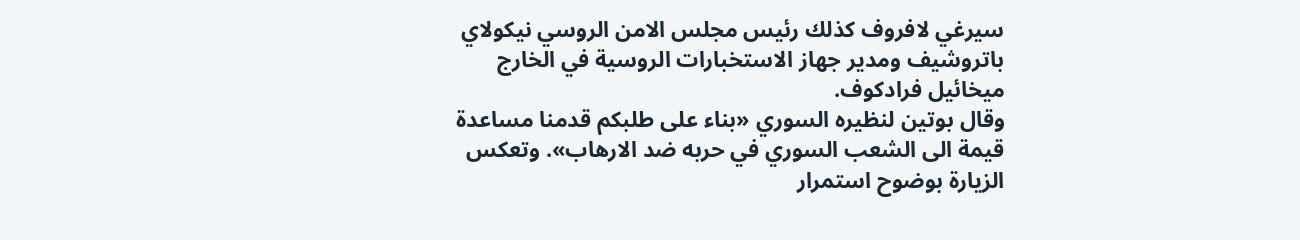سيرغي لافروف كذلك رئيس مجلس الامن الروسي نيكولاي باتروشيف ومدير جهاز الاستخبارات الروسية في الخارج ميخائيل فرادكوف.
وقال بوتين لنظيره السوري «بناء على طلبكم قدمنا مساعدة قيمة الى الشعب السوري في حربه ضد الارهاب». وتعكس الزيارة بوضوح استمرار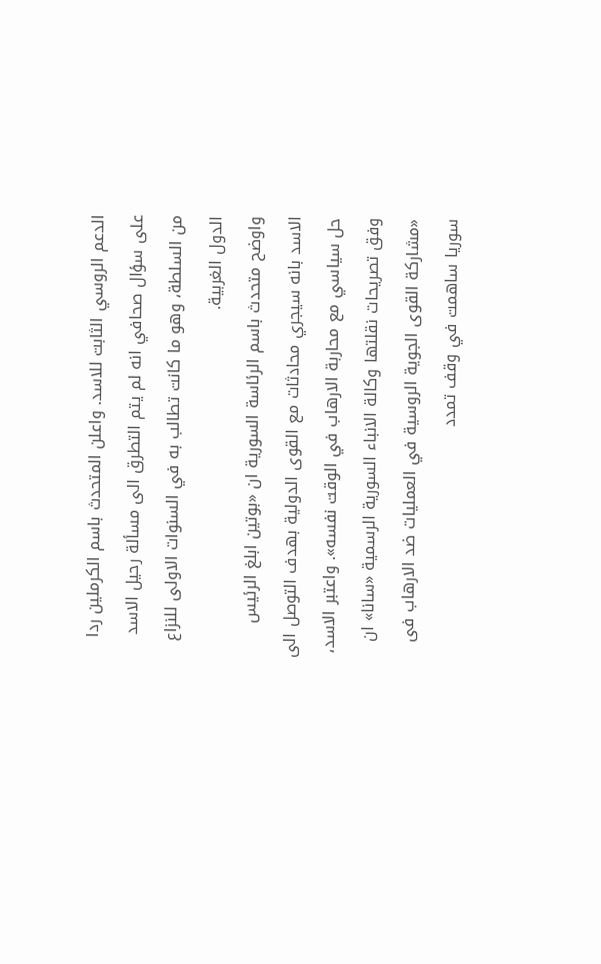الدعم الروسي الثابت للاسد. واعلن المتحدث باسم الكرملين ردا على سؤال صحافي انه لم يتم التطرق الى مسألة رحيل الاسد من السلطة، وهو ما كانت تطالب به في السنوات الاولى للنزاع الدول الغربية.
واوضح متحدث باسم الرئاسة السورية ان «بوتين ابلغ الرئيس الاسد بانه سيجري محادثات مع القوى الدولية بهدف التوصل الى حل سياسي مع محاربة الارهاب في الوقت نفسه». واعتبر الاسد، وفق تصريحات نقلتها وكالة الانباء السورية الرسمية «سانا» ان «مشاركة القوى الجوية الروسية في العمليات ضد الارهاب فى سوريا ساهمت في وقف تمدد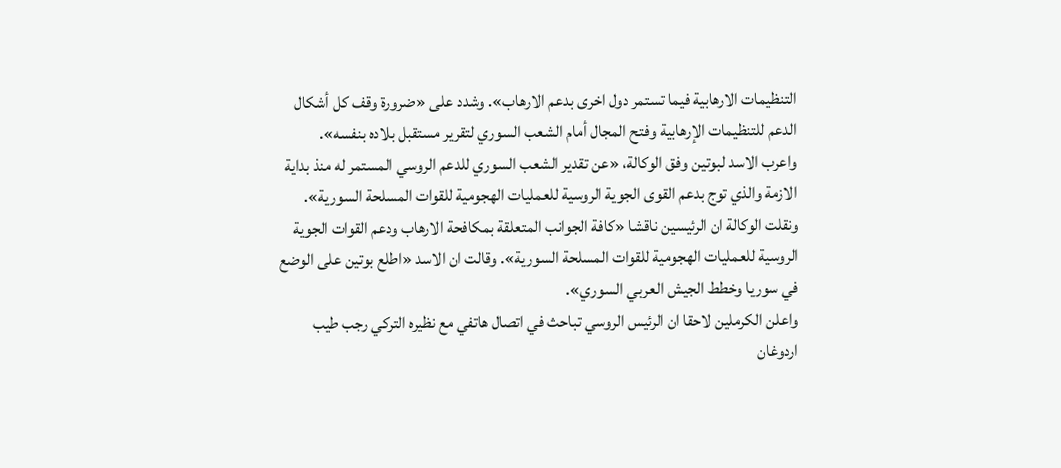التنظيمات الارهابية فيما تستمر دول اخرى بدعم الارهاب». وشدد على «ضرورة وقف كل أشكال الدعم للتنظيمات الإرهابية وفتح المجال أمام الشعب السوري لتقرير مستقبل بلاده بنفسه».
واعرب الاسد لبوتين وفق الوكالة، «عن تقدير الشعب السوري للدعم الروسي المستمر له منذ بداية الازمة والذي توج بدعم القوى الجوية الروسية للعمليات الهجومية للقوات المسلحة السورية». ونقلت الوكالة ان الرئيسين ناقشا «كافة الجوانب المتعلقة بمكافحة الارهاب ودعم القوات الجوية الروسية للعمليات الهجومية للقوات المسلحة السورية». وقالت ان الاسد «اطلع بوتين على الوضع في سوريا وخطط الجيش العربي السوري».
واعلن الكرملين لاحقا ان الرئيس الروسي تباحث في اتصال هاتفي مع نظيره التركي رجب طيب اردوغان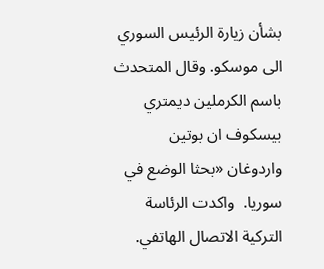بشأن زيارة الرئيس السوري الى موسكو. وقال المتحدث باسم الكرملين ديمتري بيسكوف ان بوتين واردوغان «بحثا الوضع في سوريا.  واكدت الرئاسة التركية الاتصال الهاتفي.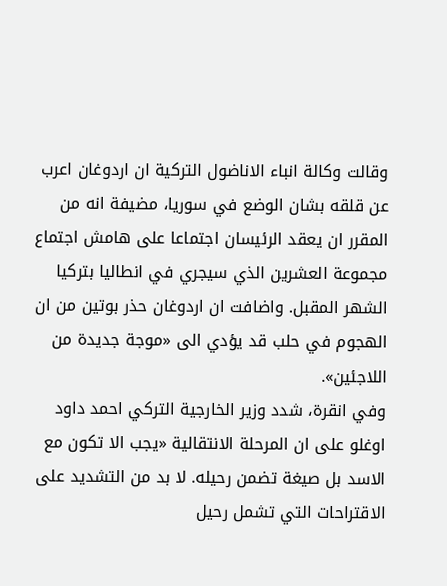وقالت وكالة انباء الاناضول التركية ان اردوغان اعرب عن قلقه بشان الوضع في سوريا، مضيفة انه من المقرر ان يعقد الرئيسان اجتماعا على هامش اجتماع مجموعة العشرين الذي سيجري في انطاليا بتركيا الشهر المقبل. واضافت ان اردوغان حذر بوتين من ان الهجوم في حلب قد يؤدي الى «موجة جديدة من اللاجئين».
وفي انقرة، شدد وزير الخارجية التركي احمد داود اوغلو على ان المرحلة الانتقالية «يجب الا تكون مع الاسد بل صيغة تضمن رحيله. لا بد من التشديد على الاقتراحات التي تشمل رحيل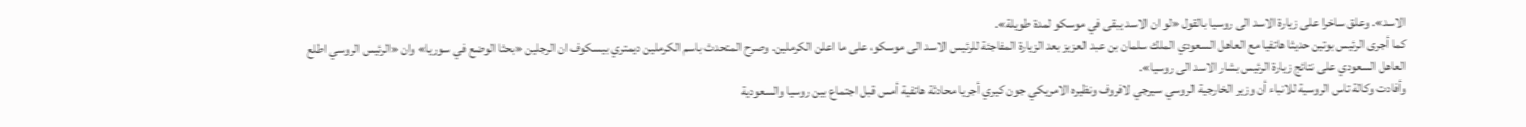الاسد». وعلق ساخرا على زيارة الاسد الى روسيا بالقول «لو ان الاسد يبقى في موسكو لمدة طويلة».
كما أجرى الرئيس بوتين حديثا هاتفيا مع العاهل السعودي الملك سلمان بن عبد العزيز بعد الزيارة المفاجئة للرئيس الاسد الى موسكو، على ما اعلن الكرملين. وصرح المتحدث باسم الكرملين ديمتري بيسكوف ان الرجلين «بحثا الوضع في سوريا» وان «الرئيس الروسي اطلع العاهل السعودي على نتائج زيارة الرئيس بشار الاسد الى روسيا».
وأفادت وكالة تاس الروسية للانباء أن وزير الخارجية الروسي سيرجي لافروف ونظيره الامريكي جون كيري أجريا محادثة هاتفية أمس قبل اجتماع بين روسيا والسعودية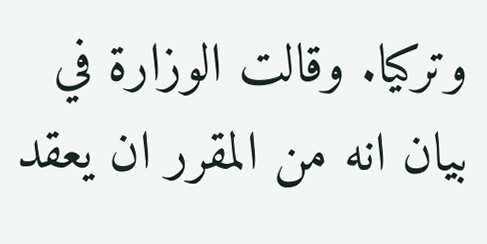وتركيا. وقالت الوزارة في بيان انه من المقرر ان يعقد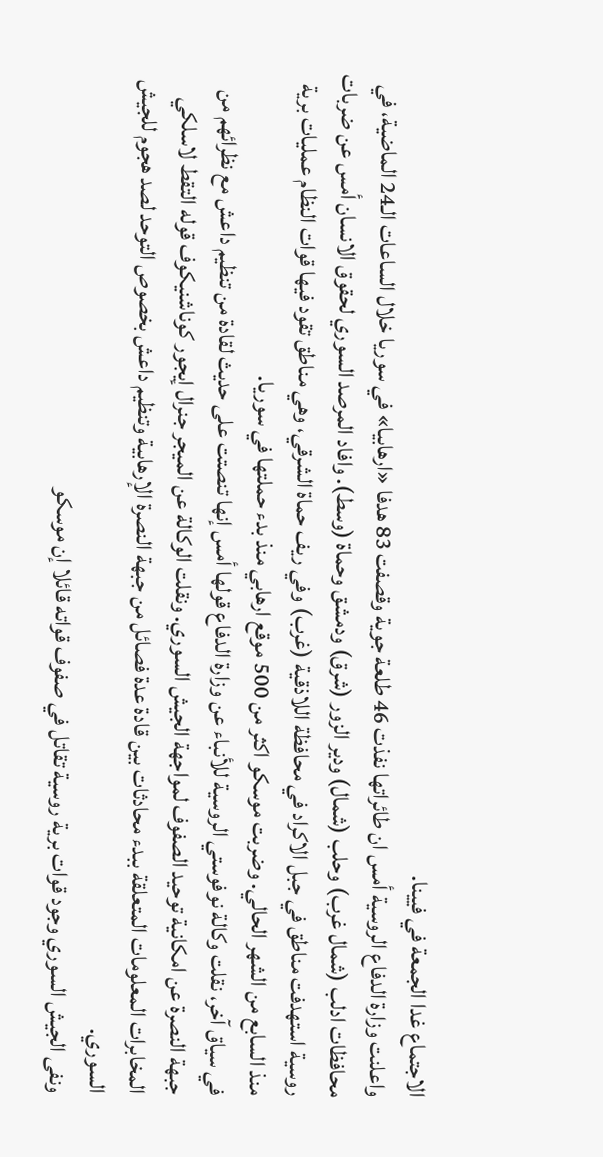الاجتماع غدا الجمعة في فيينا.
واعلنت وزارة الدفاع الروسية أمس ان طائراتها نفذت 46 طلعة جوية وقصفت 83 هدفا «ارهابيا» في سوريا خلال الساعات الـ24 الماضية، في محافظات ادلب (شمال غرب) وحلب (شمال) ودير الزور (شرق) ودمشق وحماة (وسط). وافاد المرصد السوري لحقوق الانسان أمس عن ضربات روسية استهدفت مناطق في جبل الاكراد في محافظة اللاذقية (غرب) وفي ريف حماة الشرقي، وهي مناطق تقود فيها قوات النظام عمليات برية منذ السابع من الشهر الحالي. وضربت موسكو اكثر من 500 موقع ارهابي منذ بدء حملتها في سوريا.
في سياق آخر، نقلت وكالة نوفوستي الروسية للأنباء عن وزارة الدفاع قولها أمس إنها تنصتت على حديث لقادة من تنظيم داعش مع نظرائهم من جبهة النصرة عن امكانية توحيد الصفوف لمواجهة الجيش السوري. ونقلت الوكالة عن الميجر جنرال إيجور كوناشنيكوف قوله التقط لاسلكي المخابرات المعلومات المتعلقة ببدء محادثات بين قادة عدة فصائل من جبهة النصرة الإرهابية وتنظيم داعش بخصوص التوحد لصد هجوم للجيش السوري.
ونفى الجيش السوري وجود قوات برية روسية تقاتل في صفوف قواته قائلا إن موسكو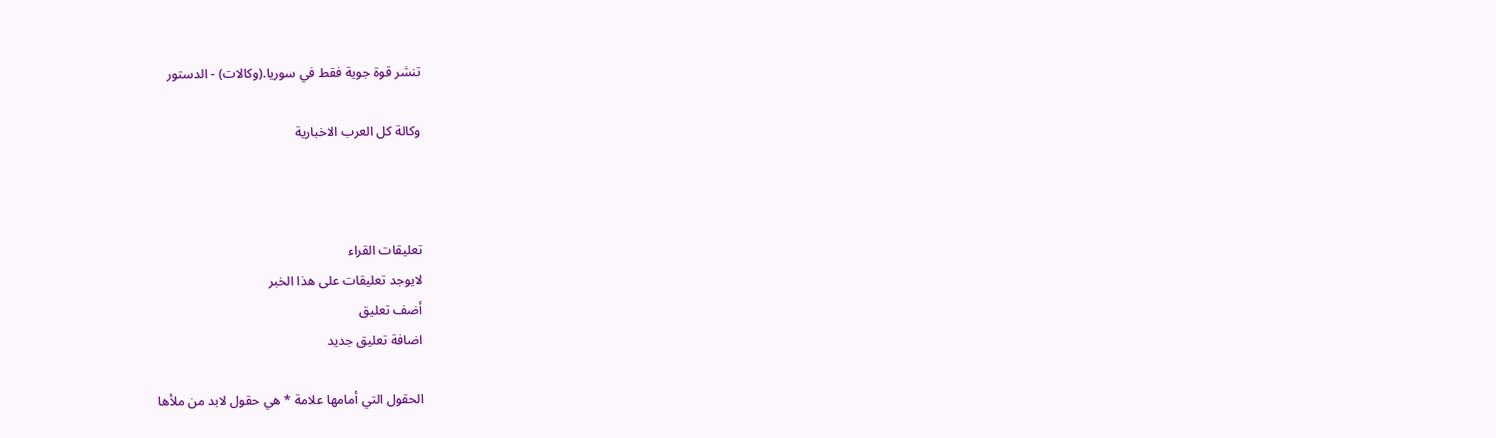تنشر قوة جوية فقط في سوريا.(وكالات) - الدستور

وكالة كل العرب الاخبارية



تعليقات القراء
لايوجد تعليقات على هذا الخبر
أضف تعليق
اضافة تعليق جديد

الحقول التي أمامها علامة * هي حقول لابد من ملأها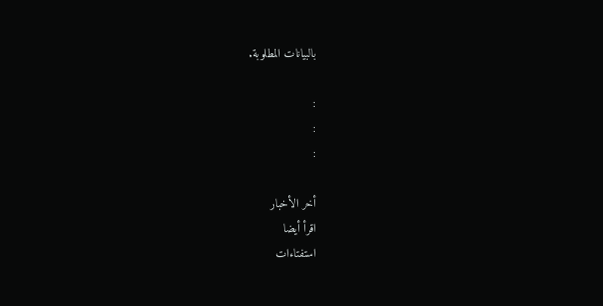بالبيانات المطلوبة.

:
:
:

أخر الأخبار
اقرأ أيضا
استفتاءات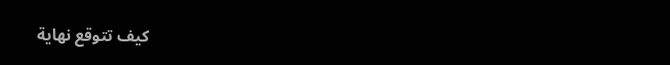كيف تتوقع نهاية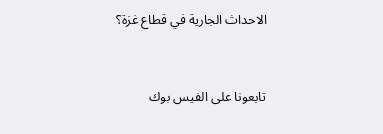الاحداث الجارية في قطاع غزة؟



تابعونا على الفيس بوك